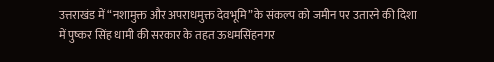उत्तराखंड में “नशामुक्त और अपराधमुक्त देवभूमि” के संकल्प को जमीन पर उतारने की दिशा में पुष्कर सिंह धामी की सरकार के तहत ऊधमसिंहनगर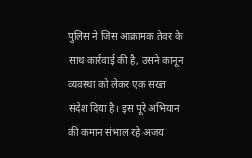पुलिस ने जिस आक्रामक तेवर के साथ कार्रवाई की है, उसने कानून व्यवस्था को लेकर एक सख्त संदेश दिया है। इस पूरे अभियान की कमान संभाल रहे अजय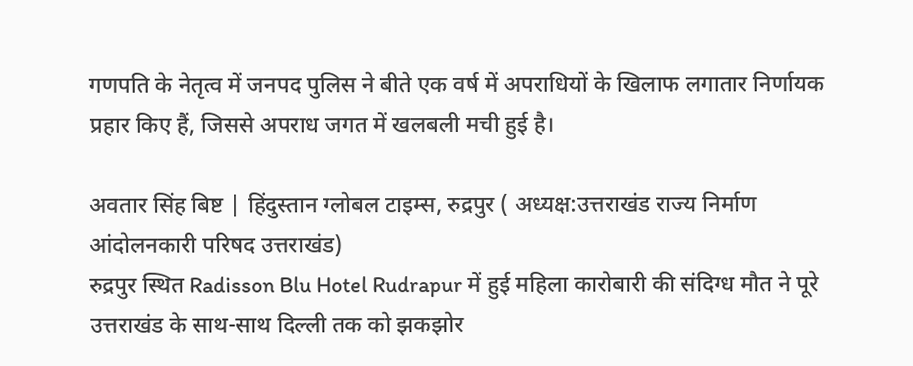गणपति के नेतृत्व में जनपद पुलिस ने बीते एक वर्ष में अपराधियों के खिलाफ लगातार निर्णायक प्रहार किए हैं, जिससे अपराध जगत में खलबली मची हुई है।

अवतार सिंह बिष्ट | हिंदुस्तान ग्लोबल टाइम्स, रुद्रपुर ( अध्यक्ष:उत्तराखंड राज्य निर्माण आंदोलनकारी परिषद उत्तराखंड)
रुद्रपुर स्थित Radisson Blu Hotel Rudrapur में हुई महिला कारोबारी की संदिग्ध मौत ने पूरे उत्तराखंड के साथ-साथ दिल्ली तक को झकझोर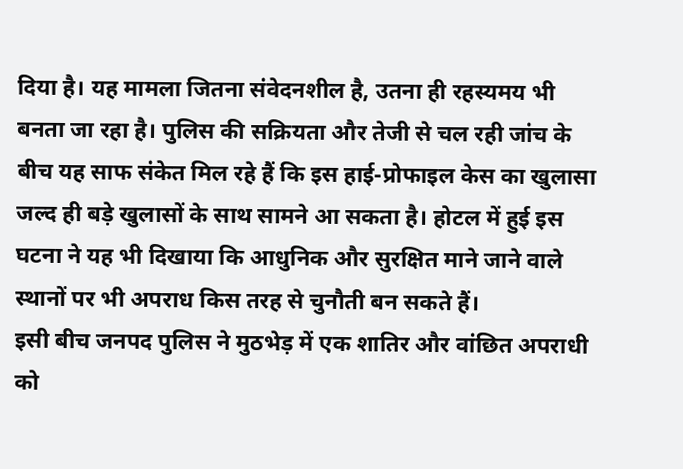दिया है। यह मामला जितना संवेदनशील है, उतना ही रहस्यमय भी बनता जा रहा है। पुलिस की सक्रियता और तेजी से चल रही जांच के बीच यह साफ संकेत मिल रहे हैं कि इस हाई-प्रोफाइल केस का खुलासा जल्द ही बड़े खुलासों के साथ सामने आ सकता है। होटल में हुई इस घटना ने यह भी दिखाया कि आधुनिक और सुरक्षित माने जाने वाले स्थानों पर भी अपराध किस तरह से चुनौती बन सकते हैं।
इसी बीच जनपद पुलिस ने मुठभेड़ में एक शातिर और वांछित अपराधी को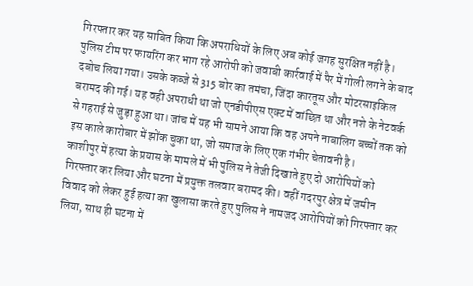गिरफ्तार कर यह साबित किया कि अपराधियों के लिए अब कोई जगह सुरक्षित नहीं है। पुलिस टीम पर फायरिंग कर भाग रहे आरोपी को जवाबी कार्रवाई में पैर में गोली लगने के बाद दबोच लिया गया। उसके कब्जे से 315 बोर का तमंचा, जिंदा कारतूस और मोटरसाइकिल बरामद की गई। यह वही अपराधी था जो एनडीपीएस एक्ट में वांछित था और नशे के नेटवर्क से गहराई से जुड़ा हुआ था। जांच में यह भी सामने आया कि वह अपने नाबालिग बच्चों तक को इस काले कारोबार में झोंक चुका था, जो समाज के लिए एक गंभीर चेतावनी है।
काशीपुर में हत्या के प्रयास के मामले में भी पुलिस ने तेजी दिखाते हुए दो आरोपियों को गिरफ्तार कर लिया और घटना में प्रयुक्त तलवार बरामद की। वहीं गदरपुर क्षेत्र में जमीन विवाद को लेकर हुई हत्या का खुलासा करते हुए पुलिस ने नामजद आरोपियों को गिरफ्तार कर लिया, साथ ही घटना में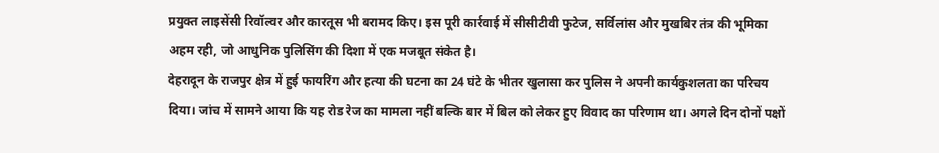प्रयुक्त लाइसेंसी रिवॉल्वर और कारतूस भी बरामद किए। इस पूरी कार्रवाई में सीसीटीवी फुटेज, सर्विलांस और मुखबिर तंत्र की भूमिका अहम रही, जो आधुनिक पुलिसिंग की दिशा में एक मजबूत संकेत है।
देहरादून के राजपुर क्षेत्र में हुई फायरिंग और हत्या की घटना का 24 घंटे के भीतर खुलासा कर पुलिस ने अपनी कार्यकुशलता का परिचय दिया। जांच में सामने आया कि यह रोड रेज का मामला नहीं बल्कि बार में बिल को लेकर हुए विवाद का परिणाम था। अगले दिन दोनों पक्षों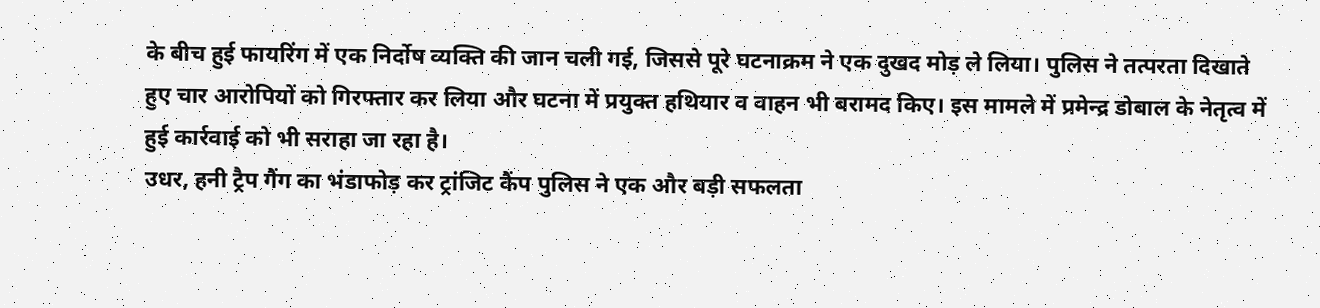के बीच हुई फायरिंग में एक निर्दोष व्यक्ति की जान चली गई, जिससे पूरे घटनाक्रम ने एक दुखद मोड़ ले लिया। पुलिस ने तत्परता दिखाते हुए चार आरोपियों को गिरफ्तार कर लिया और घटना में प्रयुक्त हथियार व वाहन भी बरामद किए। इस मामले में प्रमेन्द्र डोबाल के नेतृत्व में हुई कार्रवाई को भी सराहा जा रहा है।
उधर, हनी ट्रैप गैंग का भंडाफोड़ कर ट्रांजिट कैंप पुलिस ने एक और बड़ी सफलता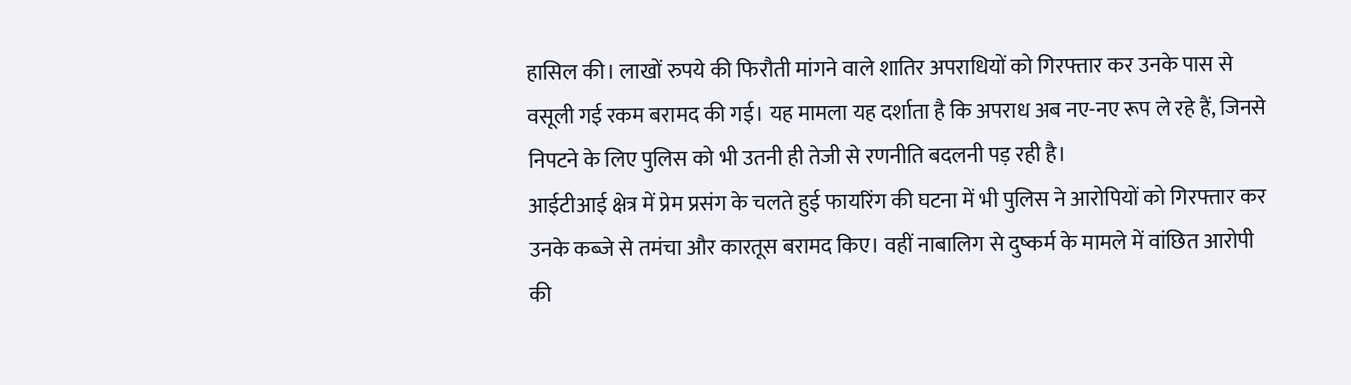हासिल की। लाखों रुपये की फिरौती मांगने वाले शातिर अपराधियों को गिरफ्तार कर उनके पास से वसूली गई रकम बरामद की गई। यह मामला यह दर्शाता है कि अपराध अब नए-नए रूप ले रहे हैं, जिनसे निपटने के लिए पुलिस को भी उतनी ही तेजी से रणनीति बदलनी पड़ रही है।
आईटीआई क्षेत्र में प्रेम प्रसंग के चलते हुई फायरिंग की घटना में भी पुलिस ने आरोपियों को गिरफ्तार कर उनके कब्जे से तमंचा और कारतूस बरामद किए। वहीं नाबालिग से दुष्कर्म के मामले में वांछित आरोपी की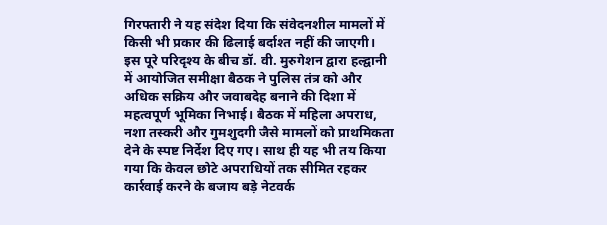गिरफ्तारी ने यह संदेश दिया कि संवेदनशील मामलों में किसी भी प्रकार की ढिलाई बर्दाश्त नहीं की जाएगी।
इस पूरे परिदृश्य के बीच डॉ. वी. मुरुगेशन द्वारा हल्द्वानी में आयोजित समीक्षा बैठक ने पुलिस तंत्र को और अधिक सक्रिय और जवाबदेह बनाने की दिशा में महत्वपूर्ण भूमिका निभाई। बैठक में महिला अपराध, नशा तस्करी और गुमशुदगी जैसे मामलों को प्राथमिकता देने के स्पष्ट निर्देश दिए गए। साथ ही यह भी तय किया गया कि केवल छोटे अपराधियों तक सीमित रहकर कार्रवाई करने के बजाय बड़े नेटवर्क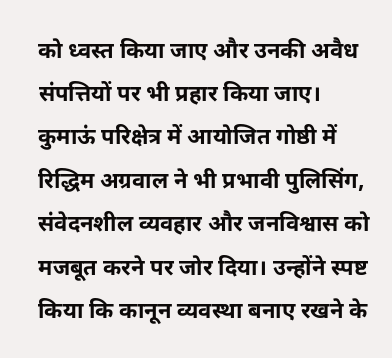को ध्वस्त किया जाए और उनकी अवैध संपत्तियों पर भी प्रहार किया जाए।
कुमाऊं परिक्षेत्र में आयोजित गोष्ठी में रिद्धिम अग्रवाल ने भी प्रभावी पुलिसिंग, संवेदनशील व्यवहार और जनविश्वास को मजबूत करने पर जोर दिया। उन्होंने स्पष्ट किया कि कानून व्यवस्था बनाए रखने के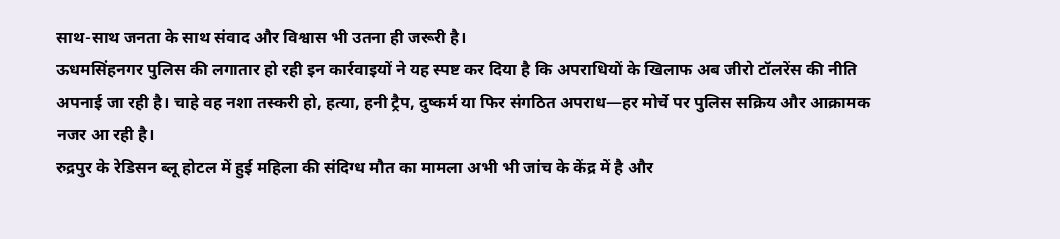साथ-साथ जनता के साथ संवाद और विश्वास भी उतना ही जरूरी है।
ऊधमसिंहनगर पुलिस की लगातार हो रही इन कार्रवाइयों ने यह स्पष्ट कर दिया है कि अपराधियों के खिलाफ अब जीरो टॉलरेंस की नीति अपनाई जा रही है। चाहे वह नशा तस्करी हो, हत्या, हनी ट्रैप, दुष्कर्म या फिर संगठित अपराध—हर मोर्चे पर पुलिस सक्रिय और आक्रामक नजर आ रही है।
रुद्रपुर के रेडिसन ब्लू होटल में हुई महिला की संदिग्ध मौत का मामला अभी भी जांच के केंद्र में है और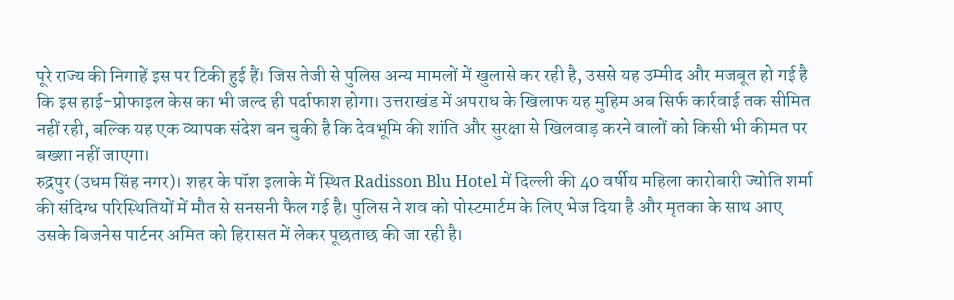पूरे राज्य की निगाहें इस पर टिकी हुई हैं। जिस तेजी से पुलिस अन्य मामलों में खुलासे कर रही है, उससे यह उम्मीद और मजबूत हो गई है कि इस हाई-प्रोफाइल केस का भी जल्द ही पर्दाफाश होगा। उत्तराखंड में अपराध के खिलाफ यह मुहिम अब सिर्फ कार्रवाई तक सीमित नहीं रही, बल्कि यह एक व्यापक संदेश बन चुकी है कि देवभूमि की शांति और सुरक्षा से खिलवाड़ करने वालों को किसी भी कीमत पर बख्शा नहीं जाएगा।
रुद्रपुर (उधम सिंह नगर)। शहर के पॉश इलाके में स्थित Radisson Blu Hotel में दिल्ली की 40 वर्षीय महिला कारोबारी ज्योति शर्मा की संदिग्ध परिस्थितियों में मौत से सनसनी फैल गई है। पुलिस ने शव को पोस्टमार्टम के लिए भेज दिया है और मृतका के साथ आए उसके बिजनेस पार्टनर अमित को हिरासत में लेकर पूछताछ की जा रही है।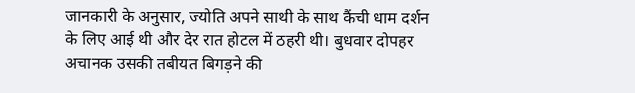जानकारी के अनुसार, ज्योति अपने साथी के साथ कैंची धाम दर्शन के लिए आई थी और देर रात होटल में ठहरी थी। बुधवार दोपहर अचानक उसकी तबीयत बिगड़ने की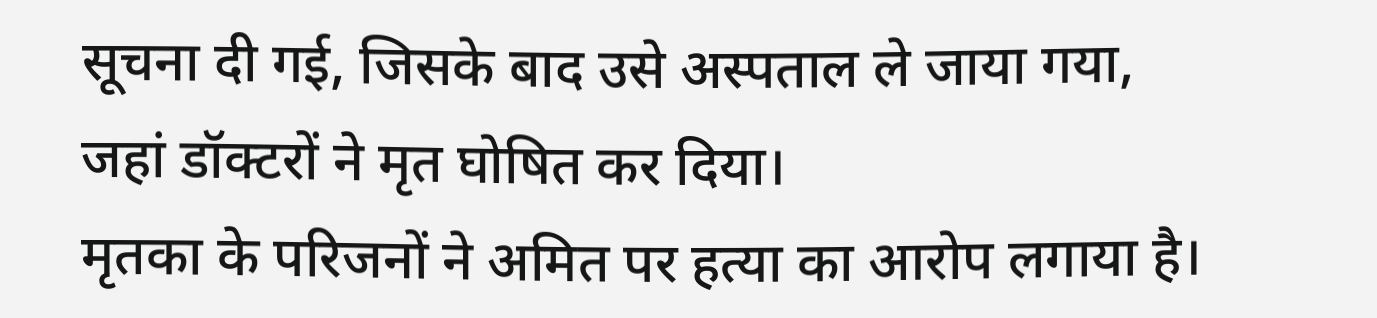सूचना दी गई, जिसके बाद उसे अस्पताल ले जाया गया, जहां डॉक्टरों ने मृत घोषित कर दिया।
मृतका के परिजनों ने अमित पर हत्या का आरोप लगाया है।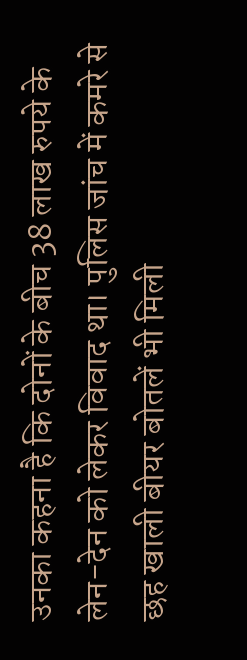उनका कहना है कि दोनों के बीच 38 लाख रुपये के लेन-देन को लेकर विवाद था। पुलिस जांच में कमरे से छह खाली बीयर बोतलें भी मिली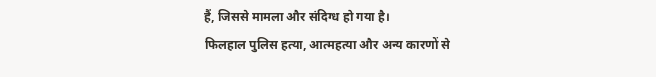हैं, जिससे मामला और संदिग्ध हो गया है।
फिलहाल पुलिस हत्या, आत्महत्या और अन्य कारणों से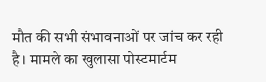मौत की सभी संभावनाओं पर जांच कर रही है। मामले का खुलासा पोस्टमार्टम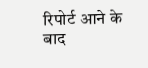रिपोर्ट आने के बाद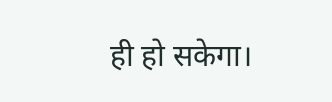ही हो सकेगा।